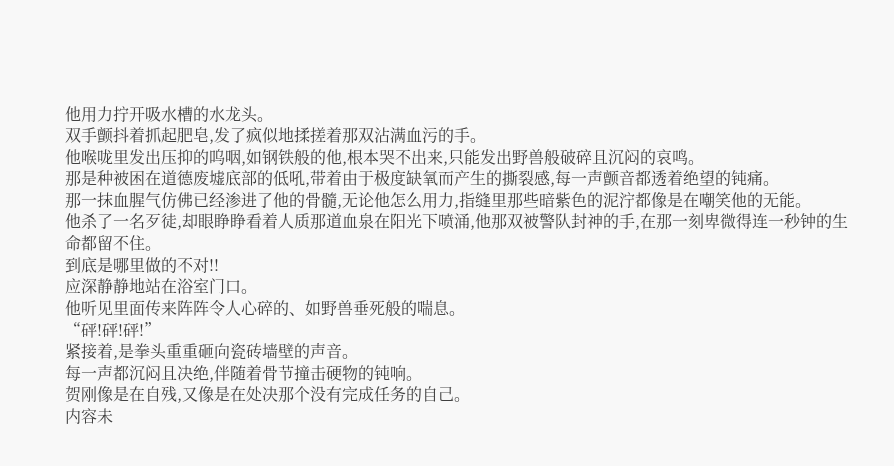他用力拧开吸水槽的水龙头。
双手颤抖着抓起肥皂,发了疯似地揉搓着那双沾满血污的手。
他喉咙里发出压抑的呜咽,如钢铁般的他,根本哭不出来,只能发出野兽般破碎且沉闷的哀鸣。
那是种被困在道德废墟底部的低吼,带着由于极度缺氧而产生的撕裂感,每一声颤音都透着绝望的钝痛。
那一抹血腥气仿佛已经渗进了他的骨髓,无论他怎么用力,指缝里那些暗紫色的泥泞都像是在嘲笑他的无能。
他杀了一名歹徒,却眼睁睁看着人质那道血泉在阳光下喷涌,他那双被警队封神的手,在那一刻卑微得连一秒钟的生命都留不住。
到底是哪里做的不对!!
应深静静地站在浴室门口。
他听见里面传来阵阵令人心碎的、如野兽垂死般的喘息。
“砰!砰!砰!”
紧接着,是拳头重重砸向瓷砖墙壁的声音。
每一声都沉闷且决绝,伴随着骨节撞击硬物的钝响。
贺刚像是在自残,又像是在处决那个没有完成任务的自己。
内容未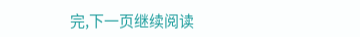完,下一页继续阅读